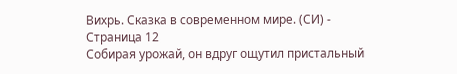Вихрь. Сказка в современном мире. (СИ) - Страница 12
Собирая урожай, он вдруг ощутил пристальный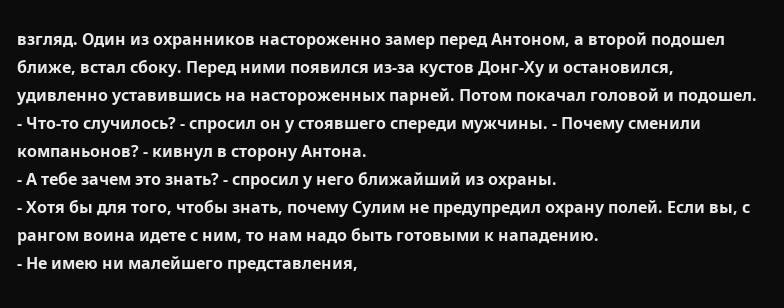взгляд. Один из охранников настороженно замер перед Антоном, а второй подошел ближе, встал сбоку. Перед ними появился из-за кустов Донг-Ху и остановился, удивленно уставившись на настороженных парней. Потом покачал головой и подошел.
- Что-то случилось? - спросил он у стоявшего спереди мужчины. - Почему сменили компаньонов? - кивнул в сторону Антона.
- А тебе зачем это знать? - спросил у него ближайший из охраны.
- Хотя бы для того, чтобы знать, почему Сулим не предупредил охрану полей. Если вы, с рангом воина идете с ним, то нам надо быть готовыми к нападению.
- Не имею ни малейшего представления,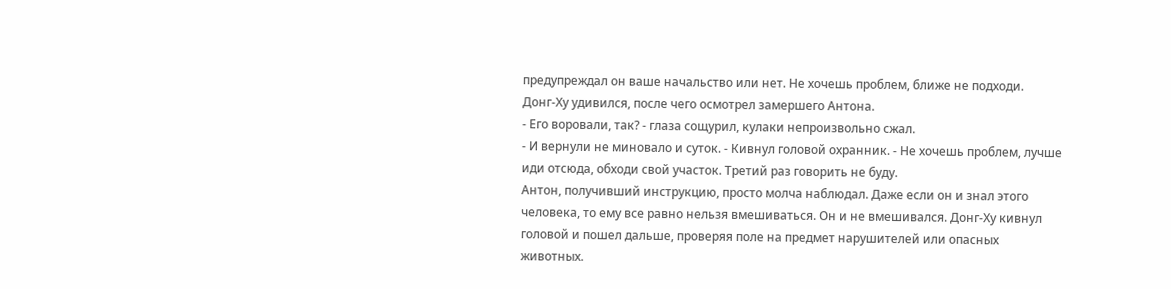предупреждал он ваше начальство или нет. Не хочешь проблем, ближе не подходи.
Донг-Ху удивился, после чего осмотрел замершего Антона.
- Его воровали, так? - глаза сощурил, кулаки непроизвольно сжал.
- И вернули не миновало и суток. - Кивнул головой охранник. - Не хочешь проблем, лучше иди отсюда, обходи свой участок. Третий раз говорить не буду.
Антон, получивший инструкцию, просто молча наблюдал. Даже если он и знал этого человека, то ему все равно нельзя вмешиваться. Он и не вмешивался. Донг-Ху кивнул головой и пошел дальше, проверяя поле на предмет нарушителей или опасных животных.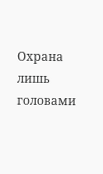Охрана лишь головами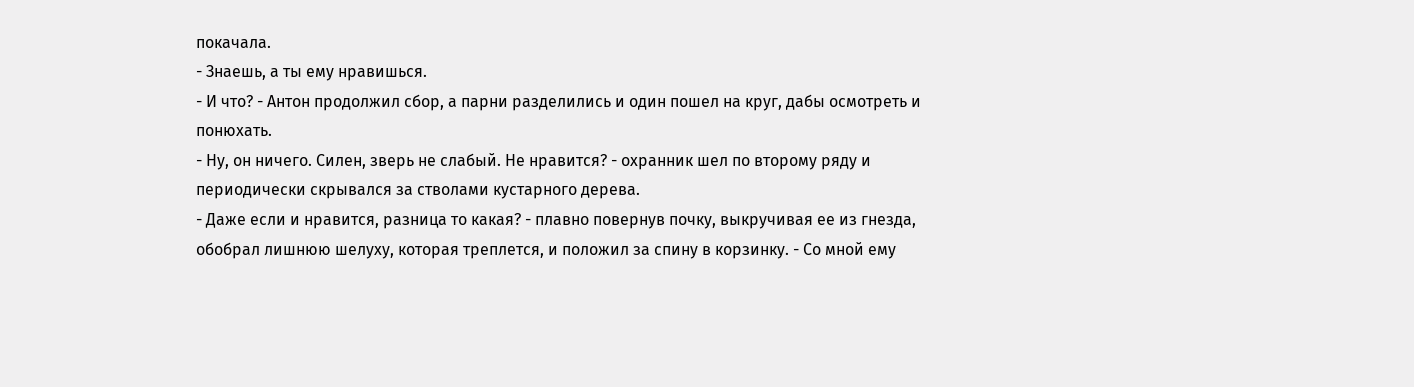покачала.
- Знаешь, а ты ему нравишься.
- И что? - Антон продолжил сбор, а парни разделились и один пошел на круг, дабы осмотреть и понюхать.
- Ну, он ничего. Силен, зверь не слабый. Не нравится? - охранник шел по второму ряду и периодически скрывался за стволами кустарного дерева.
- Даже если и нравится, разница то какая? - плавно повернув почку, выкручивая ее из гнезда, обобрал лишнюю шелуху, которая треплется, и положил за спину в корзинку. - Со мной ему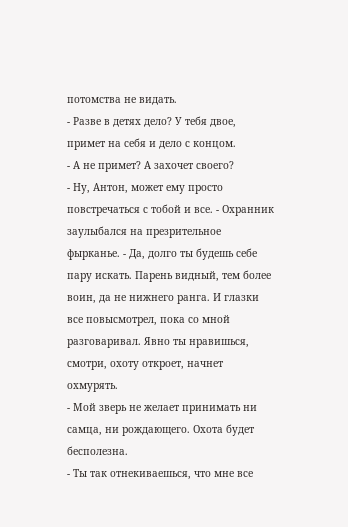потомства не видать.
- Разве в детях дело? У тебя двое, примет на себя и дело с концом.
- А не примет? А захочет своего?
- Ну, Антон, может ему просто повстречаться с тобой и все. - Охранник заулыбался на презрительное фырканье. - Да, долго ты будешь себе пару искать. Парень видный, тем более воин, да не нижнего ранга. И глазки все повысмотрел, пока со мной разговаривал. Явно ты нравишься, смотри, охоту откроет, начнет охмурять.
- Мой зверь не желает принимать ни самца, ни рождающего. Охота будет бесполезна.
- Ты так отнекиваешься, что мне все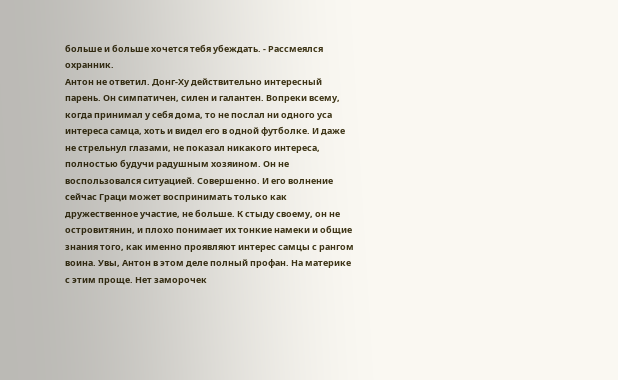больше и больше хочется тебя убеждать. - Рассмеялся охранник.
Антон не ответил. Донг-Ху действительно интересный парень. Он симпатичен, силен и галантен. Вопреки всему, когда принимал у себя дома, то не послал ни одного уса интереса самца, хоть и видел его в одной футболке. И даже не стрельнул глазами, не показал никакого интереса, полностью будучи радушным хозяином. Он не воспользовался ситуацией. Совершенно. И его волнение сейчас Граци может воспринимать только как дружественное участие, не больше. К стыду своему, он не островитянин, и плохо понимает их тонкие намеки и общие знания того, как именно проявляют интерес самцы с рангом воина. Увы, Антон в этом деле полный профан. На материке с этим проще. Нет заморочек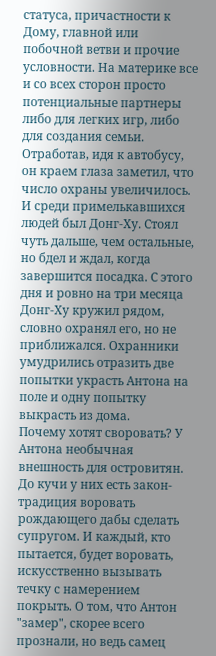статуса, причастности к Дому, главной или побочной ветви и прочие условности. На материке все и со всех сторон просто потенциальные партнеры либо для легких игр, либо для создания семьи.
Отработав, идя к автобусу, он краем глаза заметил, что число охраны увеличилось. И среди примелькавшихся людей был Донг-Ху. Стоял чуть дальше, чем остальные, но бдел и ждал, когда завершится посадка. С этого дня и ровно на три месяца Донг-Ху кружил рядом, словно охранял его, но не приближался. Охранники умудрились отразить две попытки украсть Антона на поле и одну попытку выкрасть из дома.
Почему хотят своровать? У Антона необычная внешность для островитян. До кучи у них есть закон-традиция воровать рождающего дабы сделать супругом. И каждый, кто пытается, будет воровать, искусственно вызывать течку с намерением покрыть. О том, что Антон "замер", скорее всего прознали, но ведь самец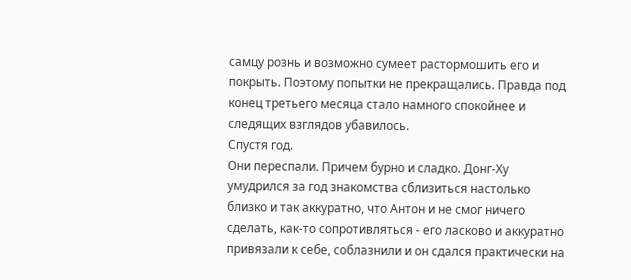самцу рознь и возможно сумеет растормошить его и покрыть. Поэтому попытки не прекращались. Правда под конец третьего месяца стало намного спокойнее и следящих взглядов убавилось.
Спустя год.
Они переспали. Причем бурно и сладко. Донг-Ху умудрился за год знакомства сблизиться настолько близко и так аккуратно, что Антон и не смог ничего сделать, как-то сопротивляться - его ласково и аккуратно привязали к себе, соблазнили и он сдался практически на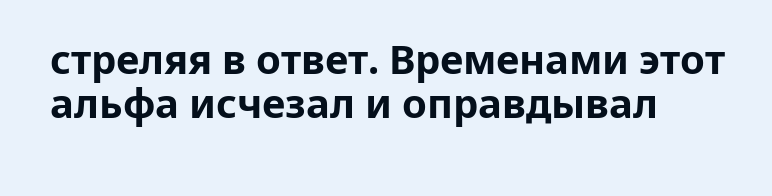стреляя в ответ. Временами этот альфа исчезал и оправдывал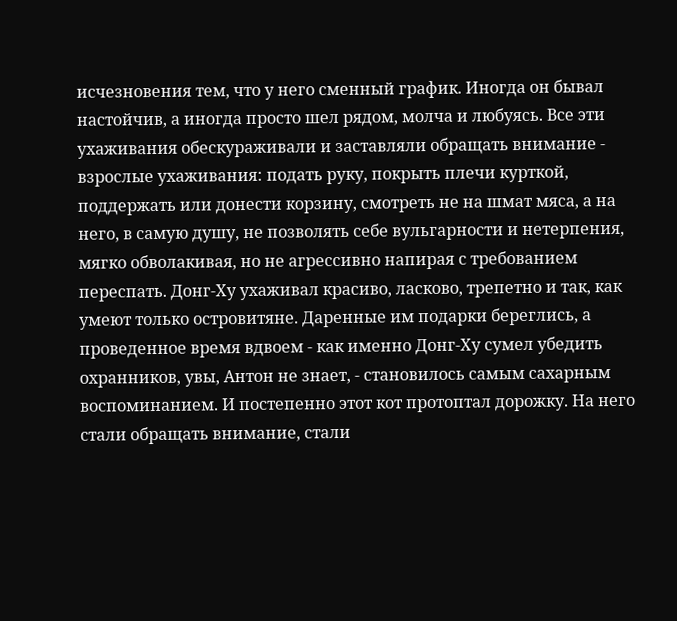исчезновения тем, что у него сменный график. Иногда он бывал настойчив, а иногда просто шел рядом, молча и любуясь. Все эти ухаживания обескураживали и заставляли обращать внимание - взрослые ухаживания: подать руку, покрыть плечи курткой, поддержать или донести корзину, смотреть не на шмат мяса, а на него, в самую душу, не позволять себе вульгарности и нетерпения, мягко обволакивая, но не агрессивно напирая с требованием переспать. Донг-Ху ухаживал красиво, ласково, трепетно и так, как умеют только островитяне. Даренные им подарки береглись, а проведенное время вдвоем - как именно Донг-Ху сумел убедить охранников, увы, Антон не знает, - становилось самым сахарным воспоминанием. И постепенно этот кот протоптал дорожку. На него стали обращать внимание, стали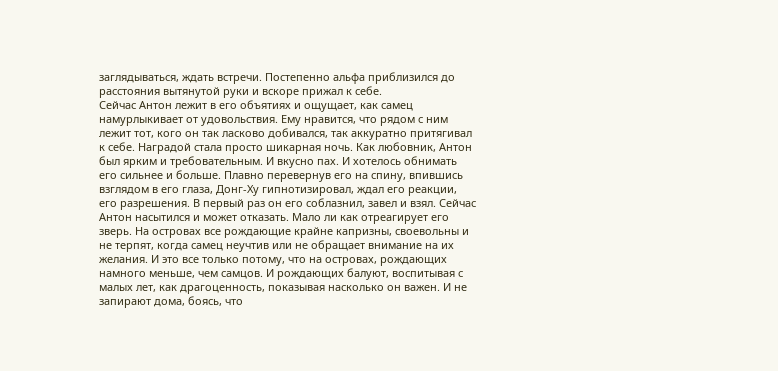заглядываться, ждать встречи. Постепенно альфа приблизился до расстояния вытянутой руки и вскоре прижал к себе.
Сейчас Антон лежит в его объятиях и ощущает, как самец намурлыкивает от удовольствия. Ему нравится, что рядом с ним лежит тот, кого он так ласково добивался, так аккуратно притягивал к себе. Наградой стала просто шикарная ночь. Как любовник, Антон был ярким и требовательным. И вкусно пах. И хотелось обнимать его сильнее и больше. Плавно перевернув его на спину, впившись взглядом в его глаза, Донг-Ху гипнотизировал, ждал его реакции, его разрешения. В первый раз он его соблазнил, завел и взял. Сейчас Антон насытился и может отказать. Мало ли как отреагирует его зверь. На островах все рождающие крайне капризны, своевольны и не терпят, когда самец неучтив или не обращает внимание на их желания. И это все только потому, что на островах, рождающих намного меньше, чем самцов. И рождающих балуют, воспитывая с малых лет, как драгоценность, показывая насколько он важен. И не запирают дома, боясь, что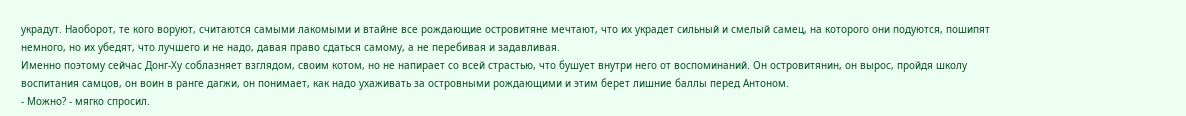украдут. Наоборот, те кого воруют, считаются самыми лакомыми и втайне все рождающие островитяне мечтают, что их украдет сильный и смелый самец, на которого они подуются, пошипят немного, но их убедят, что лучшего и не надо, давая право сдаться самому, а не перебивая и задавливая.
Именно поэтому сейчас Донг-Ху соблазняет взглядом, своим котом, но не напирает со всей страстью, что бушует внутри него от воспоминаний. Он островитянин, он вырос, пройдя школу воспитания самцов, он воин в ранге дагжи, он понимает, как надо ухаживать за островными рождающими и этим берет лишние баллы перед Антоном.
- Можно? - мягко спросил.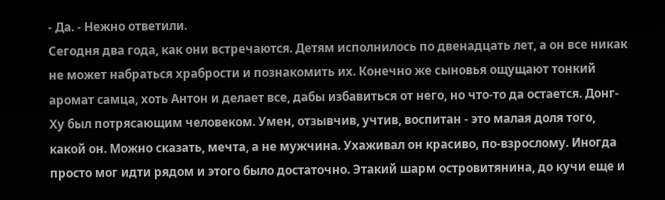- Да. - Нежно ответили.
Сегодня два года, как они встречаются. Детям исполнилось по двенадцать лет, а он все никак не может набраться храбрости и познакомить их. Конечно же сыновья ощущают тонкий аромат самца, хоть Антон и делает все, дабы избавиться от него, но что-то да остается. Донг-Ху был потрясающим человеком. Умен, отзывчив, учтив, воспитан - это малая доля того, какой он. Можно сказать, мечта, а не мужчина. Ухаживал он красиво, по-взрослому. Иногда просто мог идти рядом и этого было достаточно. Этакий шарм островитянина, до кучи еще и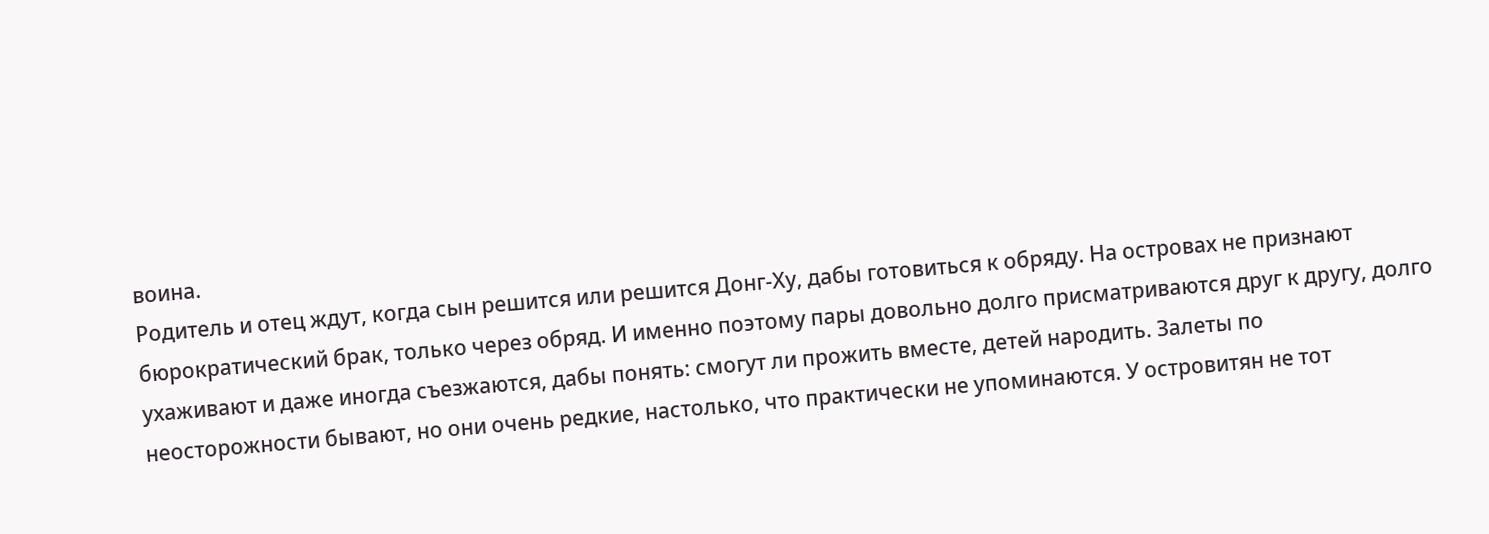воина.
Родитель и отец ждут, когда сын решится или решится Донг-Ху, дабы готовиться к обряду. На островах не признают бюрократический брак, только через обряд. И именно поэтому пары довольно долго присматриваются друг к другу, долго ухаживают и даже иногда съезжаются, дабы понять: смогут ли прожить вместе, детей народить. Залеты по неосторожности бывают, но они очень редкие, настолько, что практически не упоминаются. У островитян не тот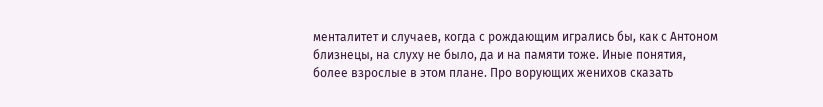менталитет и случаев, когда с рождающим игрались бы, как с Антоном близнецы, на слуху не было, да и на памяти тоже. Иные понятия, более взрослые в этом плане. Про ворующих женихов сказать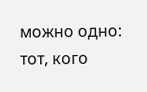можно одно: тот, кого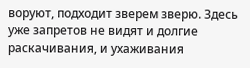воруют, подходит зверем зверю. Здесь уже запретов не видят и долгие раскачивания, и ухаживания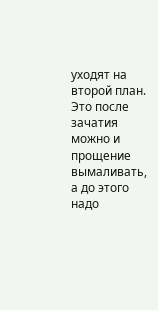уходят на второй план. Это после зачатия можно и прощение вымаливать, а до этого надо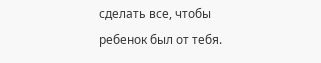сделать все, чтобы ребенок был от тебя.